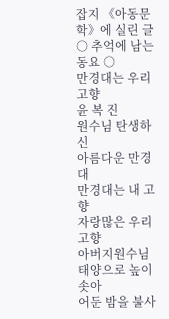잡지 《아동문학》에 실린 글
○ 추억에 남는 동요 ○
만경대는 우리 고향
윤 복 진
원수님 탄생하신
아름다운 만경대
만경대는 내 고향
자랑많은 우리 고향
아버지원수님
태양으로 높이 솟아
어둔 밤을 불사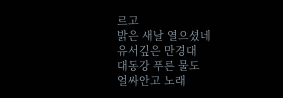르고
밝은 새날 열으셨네
유서깊은 만경대
대동강 푸른 물도
얼싸안고 노래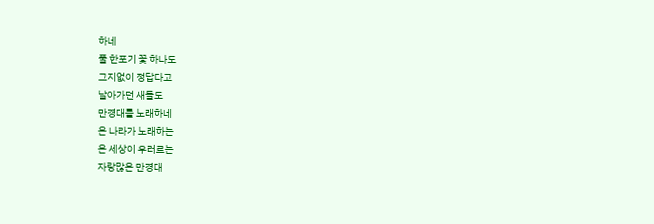하네
풀 한포기 꽃 하나도
그지없이 정답다고
날아가던 새들도
만경대를 노래하네
온 나라가 노래하는
온 세상이 우러르는
자랑많은 만경대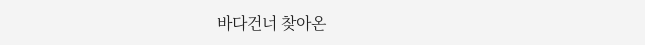바다건너 찾아온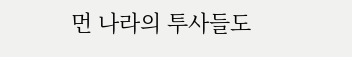먼 나라의 투사들도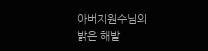아버지원수님의
밝은 해발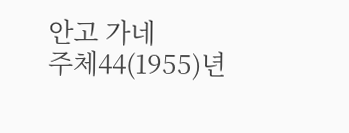안고 가네
주체44(1955)년